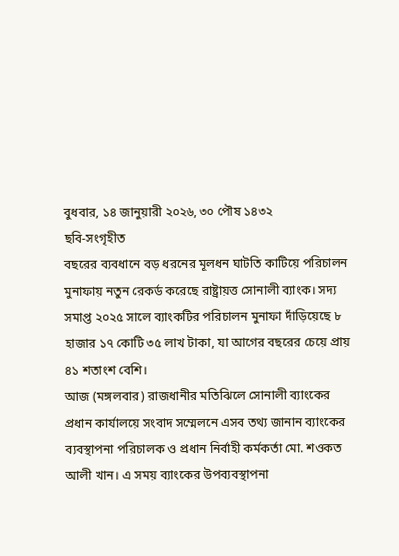বুধবার, ১৪ জানুয়ারী ২০২৬, ৩০ পৌষ ১৪৩২
ছবি-সংগৃহীত
বছরের ব্যবধানে বড় ধরনের মূলধন ঘাটতি কাটিয়ে পরিচালন মুনাফায় নতুন রেকর্ড করেছে রাষ্ট্রায়ত্ত সোনালী ব্যাংক। সদ্য সমাপ্ত ২০২৫ সালে ব্যাংকটির পরিচালন মুনাফা দাঁড়িয়েছে ৮ হাজার ১৭ কোটি ৩৫ লাখ টাকা, যা আগের বছরের চেয়ে প্রায় ৪১ শতাংশ বেশি।
আজ (মঙ্গলবার) রাজধানীর মতিঝিলে সোনালী ব্যাংকের প্রধান কার্যালয়ে সংবাদ সম্মেলনে এসব তথ্য জানান ব্যাংকের ব্যবস্থাপনা পরিচালক ও প্রধান নির্বাহী কর্মকর্তা মো. শওকত আলী খান। এ সময় ব্যাংকের উপব্যবস্থাপনা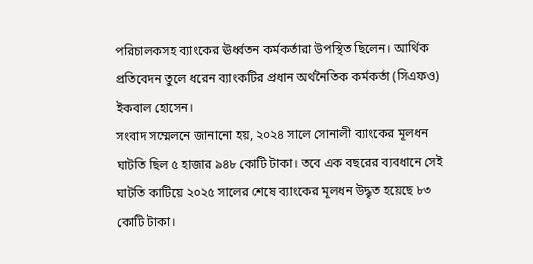পরিচালকসহ ব্যাংকের ঊর্ধ্বতন কর্মকর্তারা উপস্থিত ছিলেন। আর্থিক প্রতিবেদন তুলে ধরেন ব্যাংকটির প্রধান অর্থনৈতিক কর্মকর্তা (সিএফও) ইকবাল হোসেন।
সংবাদ সম্মেলনে জানানো হয়, ২০২৪ সালে সোনালী ব্যাংকের মূলধন ঘাটতি ছিল ৫ হাজার ৯৪৮ কোটি টাকা। তবে এক বছরের ব্যবধানে সেই ঘাটতি কাটিয়ে ২০২৫ সালের শেষে ব্যাংকের মূলধন উদ্ধৃত হয়েছে ৮৩ কোটি টাকা।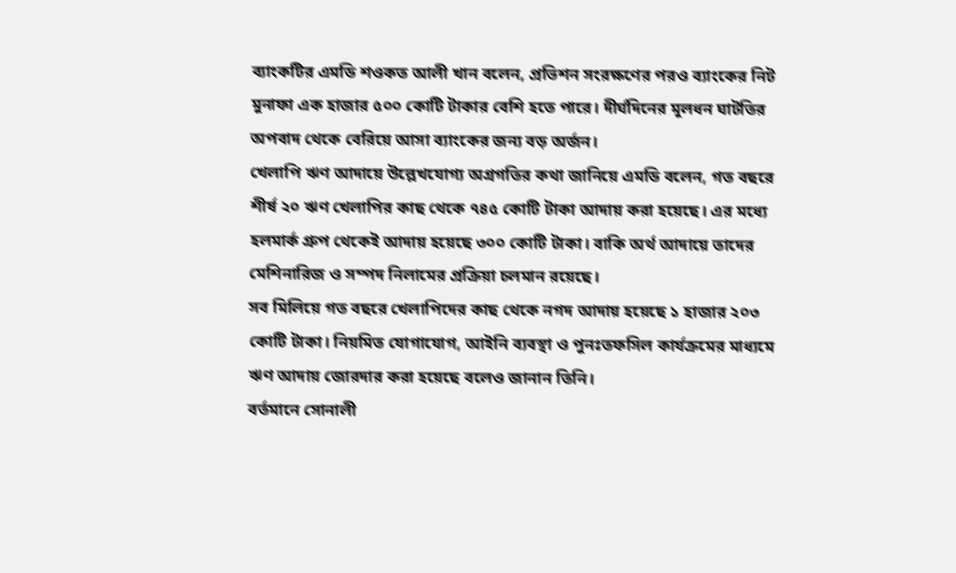ব্যাংকটির এমডি শওকত আলী খান বলেন, প্রভিশন সংরক্ষণের পরও ব্যাংকের নিট মুনাফা এক হাজার ৫০০ কোটি টাকার বেশি হতে পারে। দীর্ঘদিনের মূলধন ঘাটতির অপবাদ থেকে বেরিয়ে আসা ব্যাংকের জন্য বড় অর্জন।
খেলাপি ঋণ আদায়ে উল্লেখযোগ্য অগ্রগতির কথা জানিয়ে এমডি বলেন, গত বছরে শীর্ষ ২০ ঋণ খেলাপির কাছ থেকে ৭৪৫ কোটি টাকা আদায় করা হয়েছে। এর মধ্যে হলমার্ক গ্রুপ থেকেই আদায় হয়েছে ৩০০ কোটি টাকা। বাকি অর্থ আদায়ে তাদের মেশিনারিজ ও সম্পদ নিলামের প্রক্রিয়া চলমান রয়েছে।
সব মিলিয়ে গত বছরে খেলাপিদের কাছ থেকে নগদ আদায় হয়েছে ১ হাজার ২০৩ কোটি টাকা। নিয়মিত যোগাযোগ, আইনি ব্যবস্থা ও পুনঃতফসিল কার্যক্রমের মাধ্যমে ঋণ আদায় জোরদার করা হয়েছে বলেও জানান তিনি।
বর্তমানে সোনালী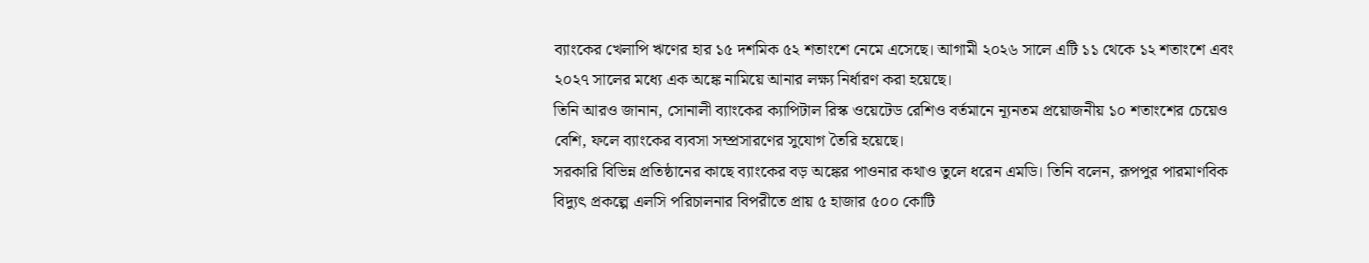ব্যাংকের খেলাপি ঋণের হার ১৫ দশমিক ৫২ শতাংশে নেমে এসেছে। আগামী ২০২৬ সালে এটি ১১ থেকে ১২ শতাংশে এবং ২০২৭ সালের মধ্যে এক অঙ্কে নামিয়ে আনার লক্ষ্য নির্ধারণ করা হয়েছে।
তিনি আরও জানান, সোনালী ব্যাংকের ক্যাপিটাল রিস্ক ওয়েটেড রেশিও বর্তমানে ন্যূনতম প্রয়োজনীয় ১০ শতাংশের চেয়েও বেশি, ফলে ব্যাংকের ব্যবসা সম্প্রসারণের সুযোগ তৈরি হয়েছে।
সরকারি বিভিন্ন প্রতিষ্ঠানের কাছে ব্যাংকের বড় অঙ্কের পাওনার কথাও তুলে ধরেন এমডি। তিনি বলেন, রূপপুর পারমাণবিক বিদ্যুৎ প্রকল্পে এলসি পরিচালনার বিপরীতে প্রায় ৫ হাজার ৫০০ কোটি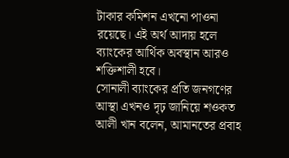টাকার কমিশন এখনো পাওনা রয়েছে। এই অর্থ আদায় হলে ব্যাংকের আর্থিক অবস্থান আরও শক্তিশালী হবে।
সোনালী ব্যাংকের প্রতি জনগণের আস্থা এখনও দৃঢ় জানিয়ে শওকত আলী খান বলেন, আমানতের প্রবাহ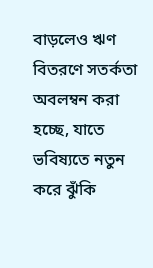বাড়লেও ঋণ বিতরণে সতর্কতা অবলম্বন করা হচ্ছে, যাতে ভবিষ্যতে নতুন করে ঝুঁকি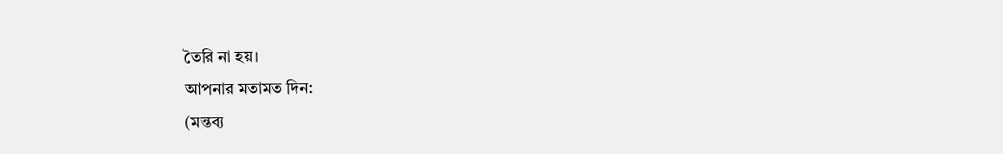তৈরি না হয়।
আপনার মতামত দিন:
(মন্তব্য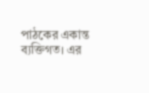পাঠকের একান্ত ব্যক্তিগত। এর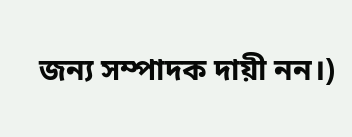জন্য সম্পাদক দায়ী নন।)